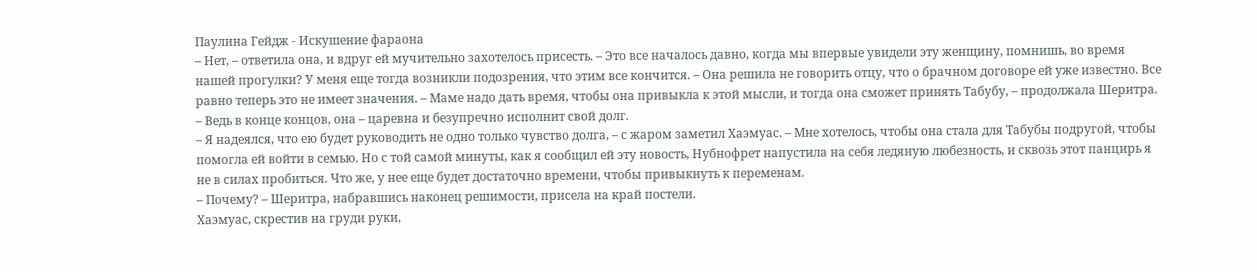Паулина Гейдж - Искушение фараона
– Нет, – ответила она, и вдруг ей мучительно захотелось присесть. – Это все началось давно, когда мы впервые увидели эту женщину, помнишь, во время нашей прогулки? У меня еще тогда возникли подозрения, что этим все кончится. – Она решила не говорить отцу, что о брачном договоре ей уже известно. Все равно теперь это не имеет значения. – Маме надо дать время, чтобы она привыкла к этой мысли, и тогда она сможет принять Табубу, – продолжала Шеритра. – Ведь в конце концов, она – царевна и безупречно исполнит свой долг.
– Я надеялся, что ею будет руководить не одно только чувство долга, – с жаром заметил Хаэмуас. – Мне хотелось, чтобы она стала для Табубы подругой, чтобы помогла ей войти в семью. Но с той самой минуты, как я сообщил ей эту новость, Нубнофрет напустила на себя ледяную любезность, и сквозь этот панцирь я не в силах пробиться. Что же, у нее еще будет достаточно времени, чтобы привыкнуть к переменам.
– Почему? – Шеритра, набравшись наконец решимости, присела на край постели.
Хаэмуас, скрестив на груди руки,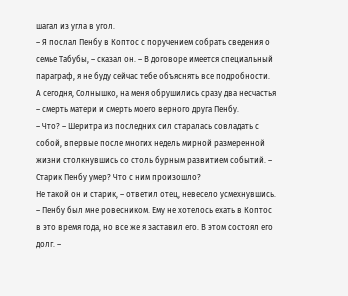шагал из угла в угол.
– Я послал Пенбу в Коптос с поручением собрать сведения о семье Табубы, – сказал он. – В договоре имеется специальный параграф, я не буду сейчас тебе объяснять все подробности. А сегодня, Солнышко, на меня обрушились сразу два несчастья – смерть матери и смерть моего верного друга Пенбу.
– Что? – Шеритра из последних сил старалась совладать с собой, впервые после многих недель мирной размеренной жизни столкнувшись со столь бурным развитием событий. – Старик Пенбу умер? Что с ним произошло?
Не такой он и старик, – ответил отец, невесело усмехнувшись. – Пенбу был мне ровесником. Ему не хотелось ехать в Коптос в это время года, но все же я заставил его. В этом состоял его долг. –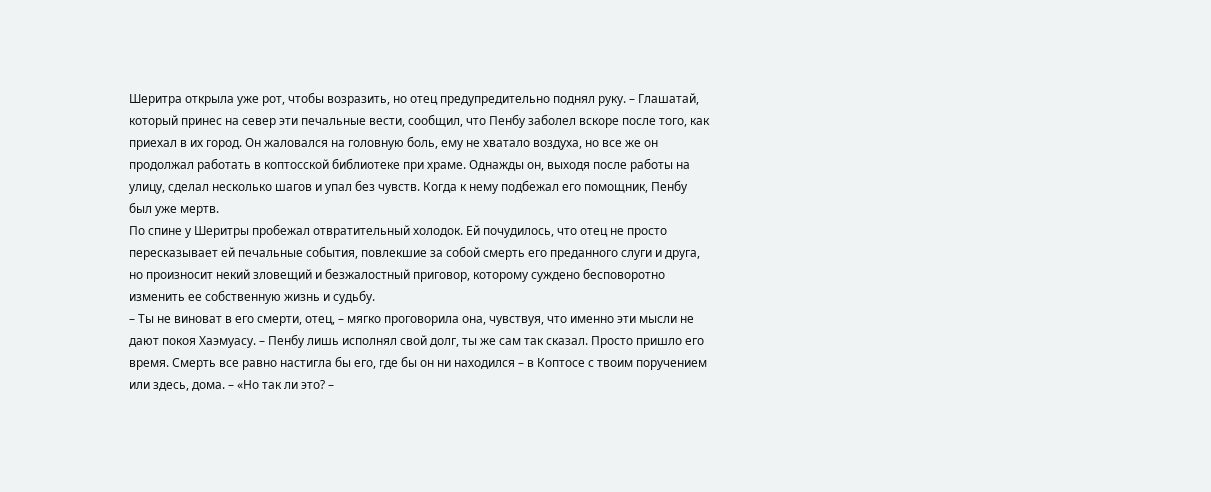Шеритра открыла уже рот, чтобы возразить, но отец предупредительно поднял руку. – Глашатай, который принес на север эти печальные вести, сообщил, что Пенбу заболел вскоре после того, как приехал в их город. Он жаловался на головную боль, ему не хватало воздуха, но все же он продолжал работать в коптосской библиотеке при храме. Однажды он, выходя после работы на улицу, сделал несколько шагов и упал без чувств. Когда к нему подбежал его помощник, Пенбу был уже мертв.
По спине у Шеритры пробежал отвратительный холодок. Ей почудилось, что отец не просто пересказывает ей печальные события, повлекшие за собой смерть его преданного слуги и друга, но произносит некий зловещий и безжалостный приговор, которому суждено бесповоротно изменить ее собственную жизнь и судьбу.
– Ты не виноват в его смерти, отец, – мягко проговорила она, чувствуя, что именно эти мысли не дают покоя Хаэмуасу. – Пенбу лишь исполнял свой долг, ты же сам так сказал. Просто пришло его время. Смерть все равно настигла бы его, где бы он ни находился – в Коптосе с твоим поручением или здесь, дома. – «Но так ли это? –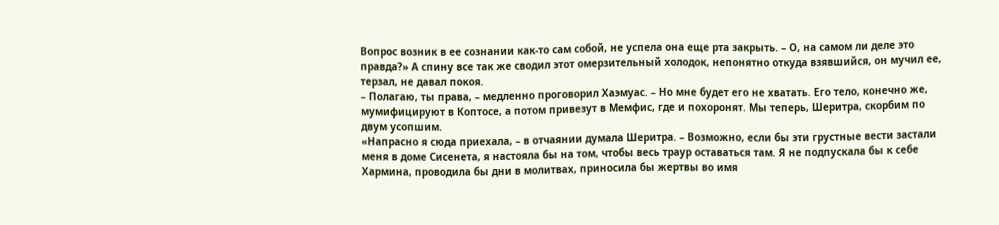Вопрос возник в ее сознании как-то сам собой, не успела она еще рта закрыть. – О, на самом ли деле это правда?» А спину все так же сводил этот омерзительный холодок, непонятно откуда взявшийся, он мучил ее, терзал, не давал покоя.
– Полагаю, ты права, – медленно проговорил Хаэмуас. – Но мне будет его не хватать. Его тело, конечно же, мумифицируют в Коптосе, а потом привезут в Мемфис, где и похоронят. Мы теперь, Шеритра, скорбим по двум усопшим.
«Напрасно я сюда приехала, – в отчаянии думала Шеритра. – Возможно, если бы эти грустные вести застали меня в доме Сисенета, я настояла бы на том, чтобы весь траур оставаться там. Я не подпускала бы к себе Хармина, проводила бы дни в молитвах, приносила бы жертвы во имя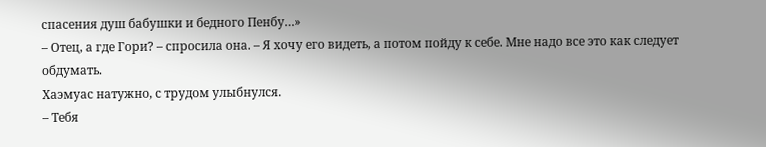спасения душ бабушки и бедного Пенбу…»
– Отец, а где Гори? – спросила она. – Я хочу его видеть, а потом пойду к себе. Мне надо все это как следует обдумать.
Хаэмуас натужно, с трудом улыбнулся.
– Тебя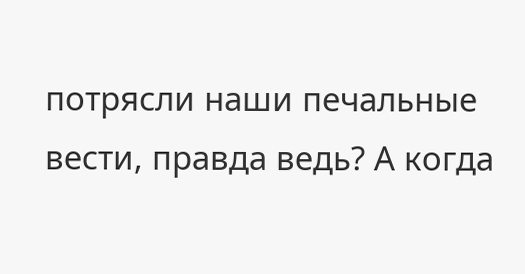потрясли наши печальные вести, правда ведь? А когда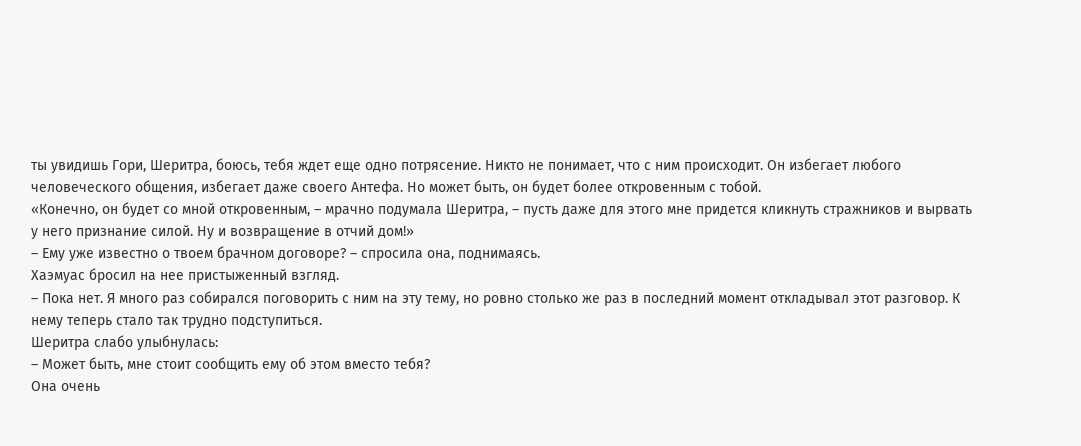ты увидишь Гори, Шеритра, боюсь, тебя ждет еще одно потрясение. Никто не понимает, что с ним происходит. Он избегает любого человеческого общения, избегает даже своего Антефа. Но может быть, он будет более откровенным с тобой.
«Конечно, он будет со мной откровенным, – мрачно подумала Шеритра, – пусть даже для этого мне придется кликнуть стражников и вырвать у него признание силой. Ну и возвращение в отчий дом!»
– Ему уже известно о твоем брачном договоре? – спросила она, поднимаясь.
Хаэмуас бросил на нее пристыженный взгляд.
– Пока нет. Я много раз собирался поговорить с ним на эту тему, но ровно столько же раз в последний момент откладывал этот разговор. К нему теперь стало так трудно подступиться.
Шеритра слабо улыбнулась:
– Может быть, мне стоит сообщить ему об этом вместо тебя?
Она очень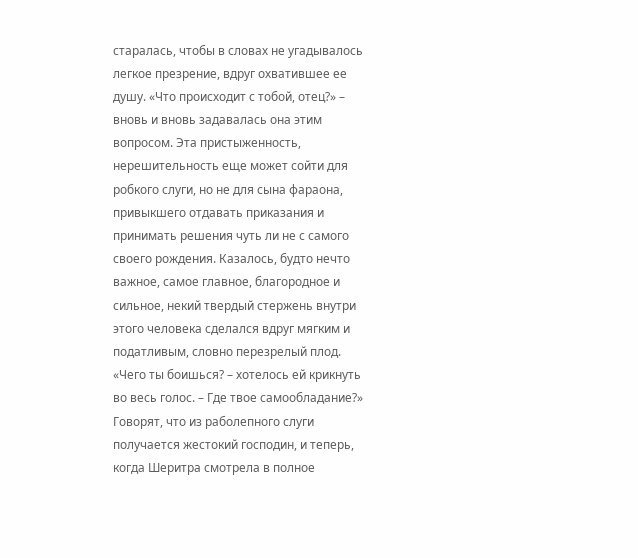старалась, чтобы в словах не угадывалось легкое презрение, вдруг охватившее ее душу. «Что происходит с тобой, отец?» – вновь и вновь задавалась она этим вопросом. Эта пристыженность, нерешительность еще может сойти для робкого слуги, но не для сына фараона, привыкшего отдавать приказания и принимать решения чуть ли не с самого своего рождения. Казалось, будто нечто важное, самое главное, благородное и сильное, некий твердый стержень внутри этого человека сделался вдруг мягким и податливым, словно перезрелый плод. «Чего ты боишься? – хотелось ей крикнуть во весь голос. – Где твое самообладание?» Говорят, что из раболепного слуги получается жестокий господин, и теперь, когда Шеритра смотрела в полное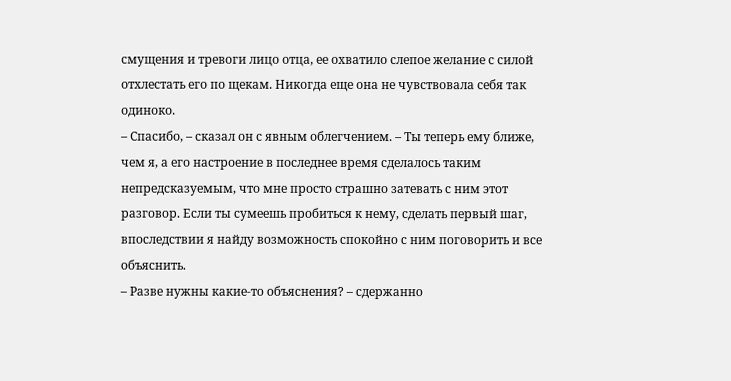смущения и тревоги лицо отца, ее охватило слепое желание с силой отхлестать его по щекам. Никогда еще она не чувствовала себя так одиноко.
– Спасибо, – сказал он с явным облегчением. – Ты теперь ему ближе, чем я, а его настроение в последнее время сделалось таким непредсказуемым, что мне просто страшно затевать с ним этот разговор. Если ты сумеешь пробиться к нему, сделать первый шаг, впоследствии я найду возможность спокойно с ним поговорить и все объяснить.
– Разве нужны какие-то объяснения? – сдержанно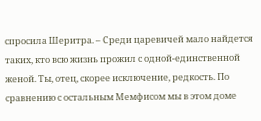спросила Шеритра. – Среди царевичей мало найдется таких, кто всю жизнь прожил с одной-единственной женой. Ты, отец, скорее исключение, редкость. По сравнению с остальным Мемфисом мы в этом доме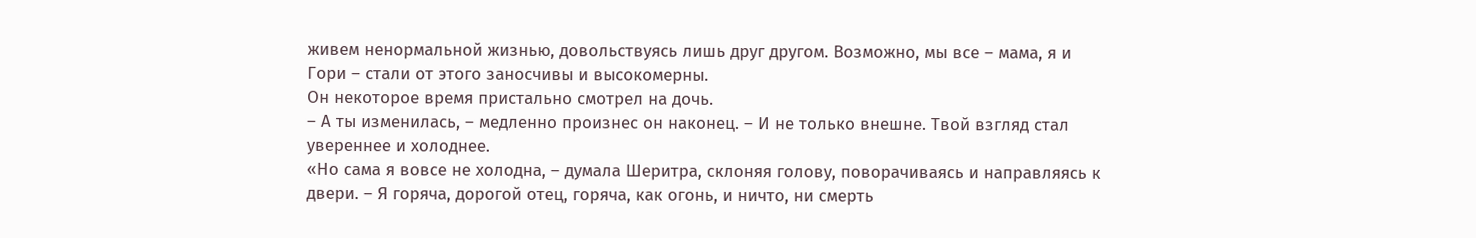живем ненормальной жизнью, довольствуясь лишь друг другом. Возможно, мы все – мама, я и Гори – стали от этого заносчивы и высокомерны.
Он некоторое время пристально смотрел на дочь.
– А ты изменилась, – медленно произнес он наконец. – И не только внешне. Твой взгляд стал увереннее и холоднее.
«Но сама я вовсе не холодна, – думала Шеритра, склоняя голову, поворачиваясь и направляясь к двери. – Я горяча, дорогой отец, горяча, как огонь, и ничто, ни смерть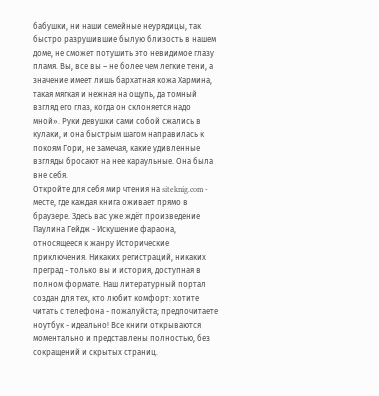бабушки, ни наши семейные неурядицы, так быстро разрушившие былую близость в нашем доме, не сможет потушить это невидимое глазу пламя. Вы, все вы – не более чем легкие тени, а значение имеет лишь бархатная кожа Хармина, такая мягкая и нежная на ощупь, да томный взгляд его глаз, когда он склоняется надо мной». Руки девушки сами собой сжались в кулаки, и она быстрым шагом направилась к покоям Гори, не замечая, какие удивленные взгляды бросают на нее караульные. Она была вне себя.
Откройте для себя мир чтения на siteknig.com - месте, где каждая книга оживает прямо в браузере. Здесь вас уже ждёт произведение Паулина Гейдж - Искушение фараона, относящееся к жанру Исторические приключения. Никаких регистраций, никаких преград - только вы и история, доступная в полном формате. Наш литературный портал создан для тех, кто любит комфорт: хотите читать с телефона - пожалуйста; предпочитаете ноутбук - идеально! Все книги открываются моментально и представлены полностью, без сокращений и скрытых страниц.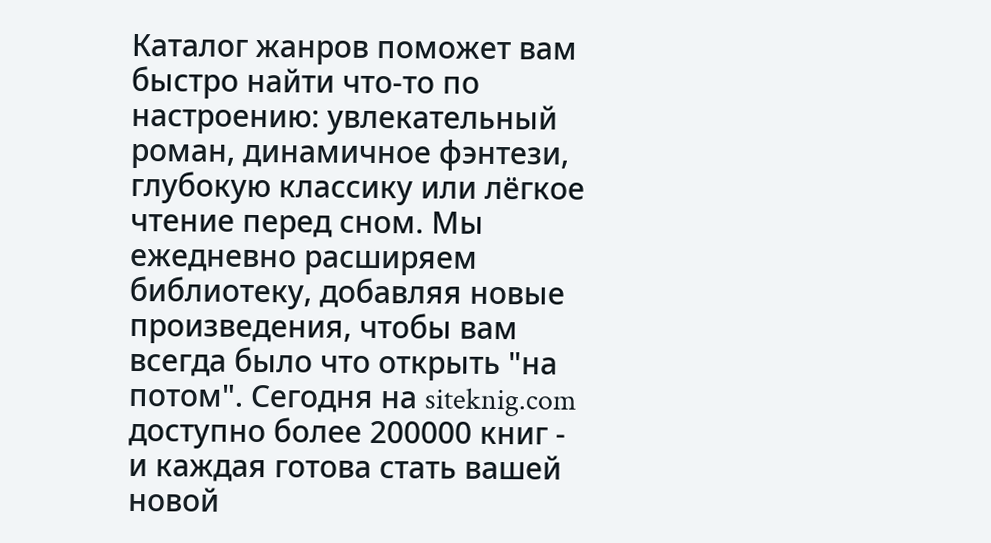Каталог жанров поможет вам быстро найти что-то по настроению: увлекательный роман, динамичное фэнтези, глубокую классику или лёгкое чтение перед сном. Мы ежедневно расширяем библиотеку, добавляя новые произведения, чтобы вам всегда было что открыть "на потом". Сегодня на siteknig.com доступно более 200000 книг - и каждая готова стать вашей новой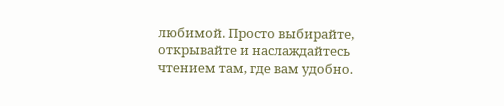любимой. Просто выбирайте, открывайте и наслаждайтесь чтением там, где вам удобно.